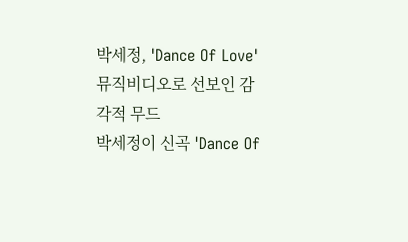박세정, 'Dance Of Love' 뮤직비디오로 선보인 감각적 무드
박세정이 신곡 'Dance Of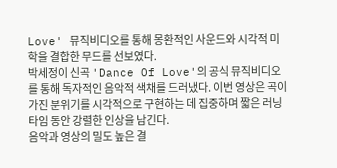Love' 뮤직비디오를 통해 몽환적인 사운드와 시각적 미학을 결합한 무드를 선보였다.
박세정이 신곡 'Dance Of Love'의 공식 뮤직비디오를 통해 독자적인 음악적 색채를 드러냈다. 이번 영상은 곡이 가진 분위기를 시각적으로 구현하는 데 집중하며 짧은 러닝타임 동안 강렬한 인상을 남긴다.
음악과 영상의 밀도 높은 결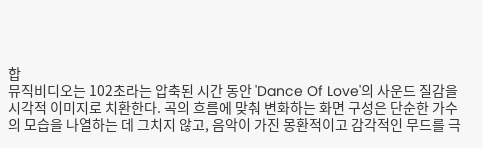합
뮤직비디오는 102초라는 압축된 시간 동안 'Dance Of Love'의 사운드 질감을 시각적 이미지로 치환한다. 곡의 흐름에 맞춰 변화하는 화면 구성은 단순한 가수의 모습을 나열하는 데 그치지 않고, 음악이 가진 몽환적이고 감각적인 무드를 극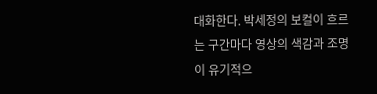대화한다. 박세정의 보컬이 흐르는 구간마다 영상의 색감과 조명이 유기적으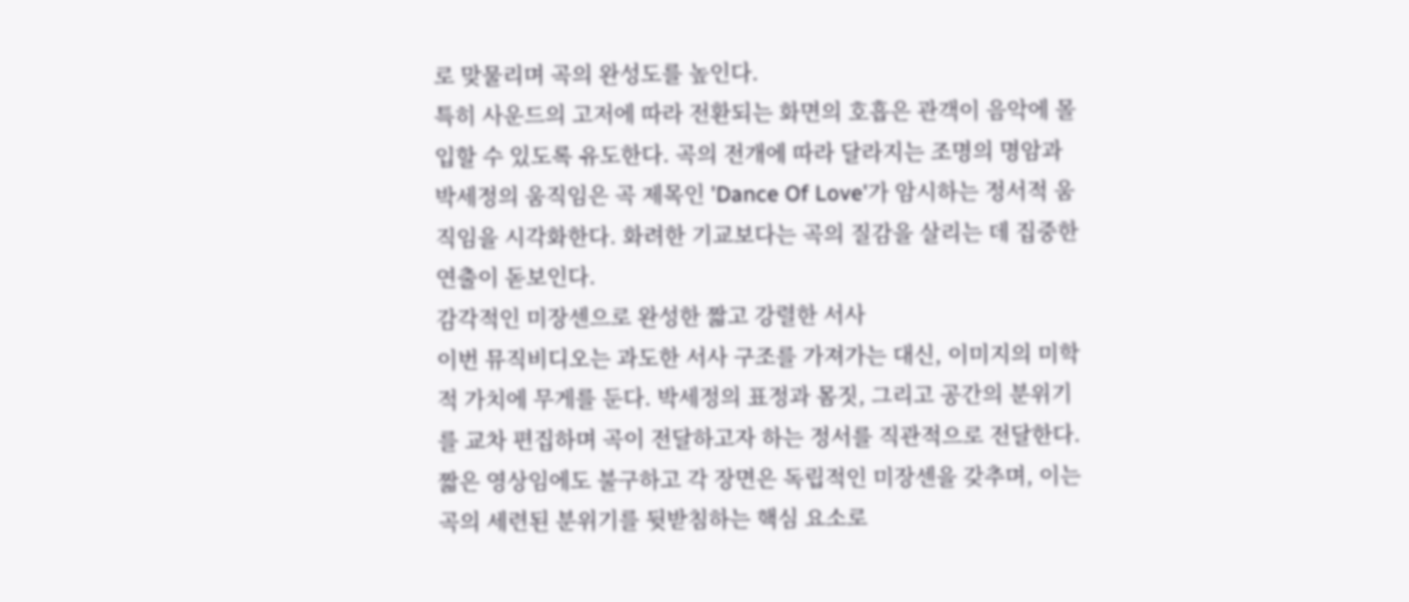로 맞물리며 곡의 완성도를 높인다.
특히 사운드의 고저에 따라 전환되는 화면의 호흡은 관객이 음악에 몰입할 수 있도록 유도한다. 곡의 전개에 따라 달라지는 조명의 명암과 박세정의 움직임은 곡 제목인 'Dance Of Love'가 암시하는 정서적 움직임을 시각화한다. 화려한 기교보다는 곡의 질감을 살리는 데 집중한 연출이 돋보인다.
감각적인 미장센으로 완성한 짧고 강렬한 서사
이번 뮤직비디오는 과도한 서사 구조를 가져가는 대신, 이미지의 미학적 가치에 무게를 둔다. 박세정의 표정과 몸짓, 그리고 공간의 분위기를 교차 편집하며 곡이 전달하고자 하는 정서를 직관적으로 전달한다. 짧은 영상임에도 불구하고 각 장면은 독립적인 미장센을 갖추며, 이는 곡의 세련된 분위기를 뒷받침하는 핵심 요소로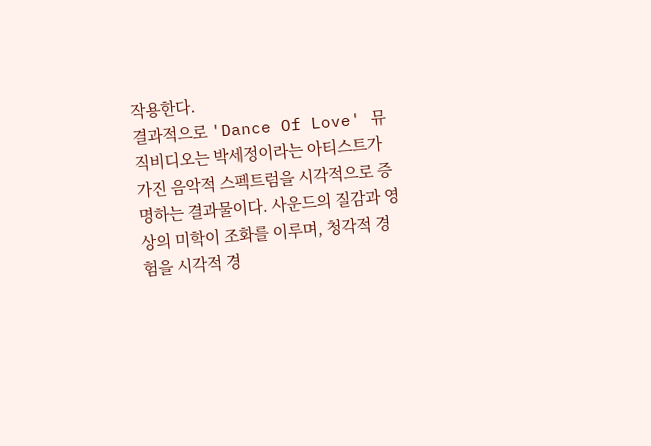작용한다.
결과적으로 'Dance Of Love' 뮤직비디오는 박세정이라는 아티스트가 가진 음악적 스펙트럼을 시각적으로 증명하는 결과물이다. 사운드의 질감과 영상의 미학이 조화를 이루며, 청각적 경험을 시각적 경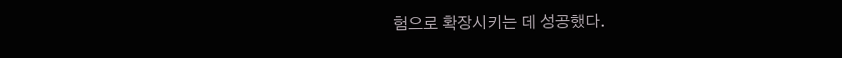험으로 확장시키는 데 성공했다.